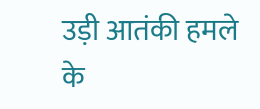उड़ी आतंकी हमले के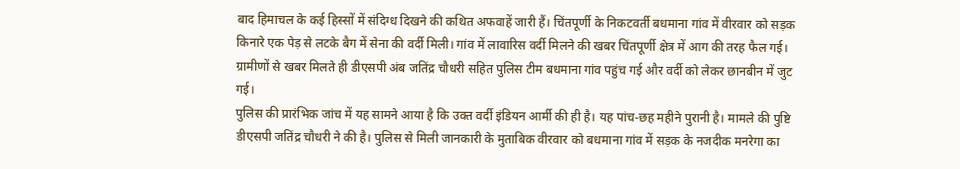बाद हिमाचल के कई हिस्सों में संदिग्ध दिखने की कथित अफवाहें जारी हैं। चिंतपूर्णी के निकटवर्ती बधमाना गांव में वीरवार को सड़क किनारे एक पेड़ से लटके बैग में सेना की वर्दी मिली। गांव में लावारिस वर्दी मिलने की खबर चिंतपूर्णी क्षेत्र में आग की तरह फैल गई। ग्रामीणों से खबर मिलते ही डीएसपी अंब जतिंद्र चौधरी सहित पुलिस टीम बधमाना गांव पहुंच गई और वर्दी को लेकर छानबीन में जुट गई।
पुलिस की प्रारंभिक जांच में यह सामने आया है कि उक्त वर्दी इंडियन आर्मी की ही है। यह पांच-छह महीने पुरानी है। मामले की पुष्टि डीएसपी जतिंद्र चौधरी ने की है। पुलिस से मिली जानकारी के मुताबिक वीरवार को बधमाना गांव में सड़क के नजदीक मनरेगा का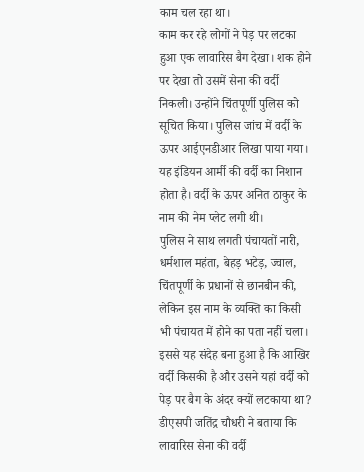काम चल रहा था।
काम कर रहे लोगों ने पेड़ पर लटका हुआ एक लावारिस बैग देखा। शक होने पर देखा तो उसमें सेना की वर्दी निकली। उन्होंने चिंतपूर्णी पुलिस को सूचित किया। पुलिस जांच में वर्दी के ऊपर आईएनडीआर लिखा पाया गया। यह इंडियन आर्मी की वर्दी का निशान होता है। वर्दी के ऊपर अनित ठाकुर के नाम की नेम प्लेट लगी थी।
पुलिस ने साथ लगती पंचायतों नारी, धर्मशाल महंता, बेहड़ भटेड़, ज्वाल, चिंतपूर्णी के प्रधानों से छानबीन की, लेकिन इस नाम के व्यक्ति का किसी भी पंचायत में होने का पता नहीं चला। इससे यह संदेह बना हुआ है कि आखिर वर्दी किसकी है और उसने यहां वर्दी को पेड़ पर बैग के अंदर क्यों लटकाया था?
डीएसपी जतिंद्र चौधरी ने बताया कि लावारिस सेना की वर्दी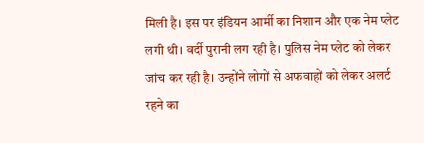मिली है। इस पर इंडियन आर्मी का निशान और एक नेम प्लेट लगी थी। वर्दी पुरानी लग रही है। पुलिस नेम प्लेट को लेकर जांच कर रही है। उन्होंने लोगों से अफवाहों को लेकर अलर्ट रहने का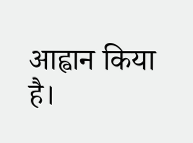आह्वान किया है।